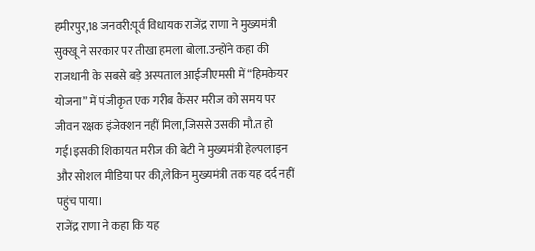हमीरपुर,18 जनवरी:पूर्व विधायक राजेंद्र राणा ने मुख्यमंत्री सुक्खू ने सरकार पर तीखा हमला बोला.उन्होंने कहा की राजधानी के सबसे बड़े अस्पताल आईजीएमसी में “हिमकेयर योजना” में पंजीकृत एक गरीब कैंसर मरीज को समय पर जीवन रक्षक इंजेक्शन नहीं मिला,जिससे उसकी मौ.त हो गई।इसकी शिकायत मरीज की बेटी ने मुख्यमंत्री हेल्पलाइन और सोशल मीडिया पर की,लेकिन मुख्यमंत्री तक यह दर्द नहीं पहुंच पाया।
राजेंद्र राणा ने कहा कि यह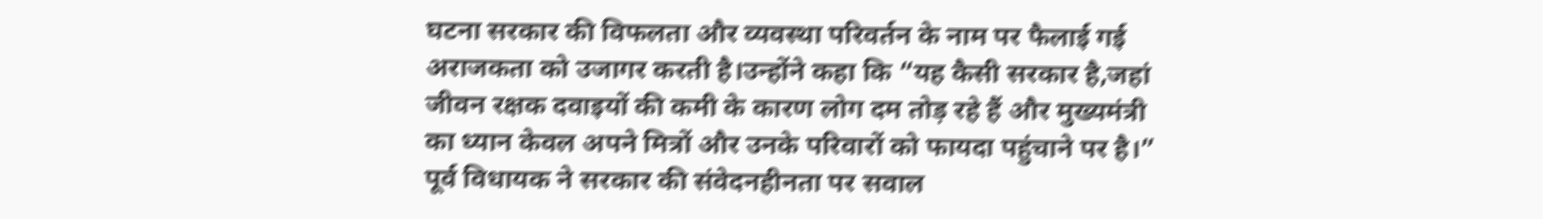घटना सरकार की विफलता और व्यवस्था परिवर्तन के नाम पर फैलाई गई अराजकता को उजागर करती है।उन्होंने कहा कि “यह कैसी सरकार है,जहां जीवन रक्षक दवाइयों की कमी के कारण लोग दम तोड़ रहे हैं और मुख्यमंत्री का ध्यान केवल अपने मित्रों और उनके परिवारों को फायदा पहुंचाने पर है।”
पूर्व विधायक ने सरकार की संवेदनहीनता पर सवाल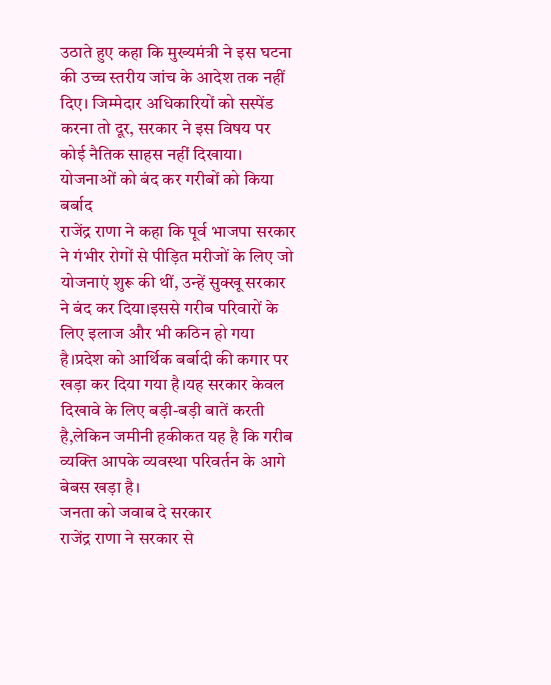उठाते हुए कहा कि मुख्यमंत्री ने इस घटना की उच्च स्तरीय जांच के आदेश तक नहीं दिए। जिम्मेदार अधिकारियों को सस्पेंड करना तो दूर, सरकार ने इस विषय पर कोई नैतिक साहस नहीं दिखाया।
योजनाओं को बंद कर गरीबों को किया बर्बाद
राजेंद्र राणा ने कहा कि पूर्व भाजपा सरकार ने गंभीर रोगों से पीड़ित मरीजों के लिए जो योजनाएं शुरू की थीं, उन्हें सुक्खू सरकार ने बंद कर दिया।इससे गरीब परिवारों के लिए इलाज और भी कठिन हो गया है।प्रदेश को आर्थिक बर्बादी की कगार पर खड़ा कर दिया गया है।यह सरकार केवल दिखावे के लिए बड़ी-बड़ी बातें करती है,लेकिन जमीनी हकीकत यह है कि गरीब व्यक्ति आपके व्यवस्था परिवर्तन के आगे बेबस खड़ा है।
जनता को जवाब दे सरकार
राजेंद्र राणा ने सरकार से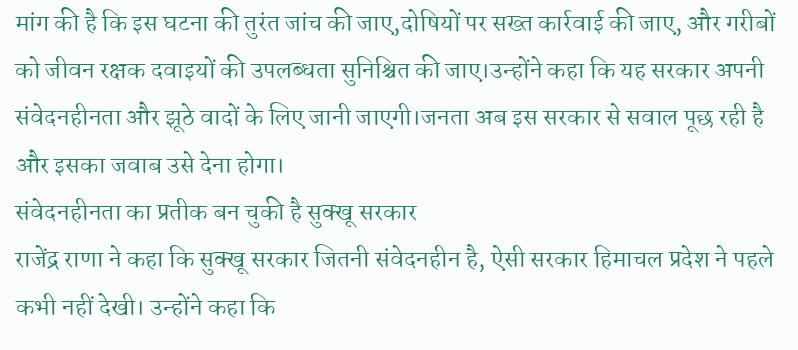मांग की है कि इस घटना की तुरंत जांच की जाए,दोषियों पर सख्त कार्रवाई की जाए, और गरीबों को जीवन रक्षक दवाइयों की उपलब्धता सुनिश्चित की जाए।उन्होंने कहा कि यह सरकार अपनी संवेदनहीनता और झूठे वादों के लिए जानी जाएगी।जनता अब इस सरकार से सवाल पूछ रही है और इसका जवाब उसे देना होगा।
संवेदनहीनता का प्रतीक बन चुकी है सुक्खू सरकार
राजेंद्र राणा ने कहा कि सुक्खू सरकार जितनी संवेदनहीन है, ऐसी सरकार हिमाचल प्रदेश ने पहले कभी नहीं देखी। उन्होंने कहा कि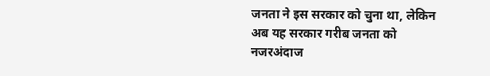जनता ने इस सरकार को चुना था, लेकिन अब यह सरकार गरीब जनता को नजरअंदाज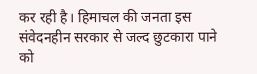कर रही है। हिमाचल की जनता इस संवेदनहीन सरकार से जल्द छुटकारा पाने को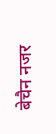बेचैन नजर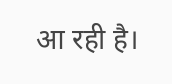आ रही है।